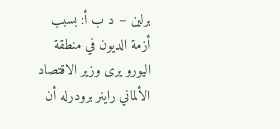برلين – د ب أ: بسبب أزمة الديون في منطقة اليورو يرى وزير الاقتصاد الألماني راينر برودرله أن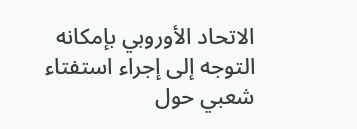الاتحاد الأوروبي بإمكانه التوجه إلى إجراء استفتاء شعبي حول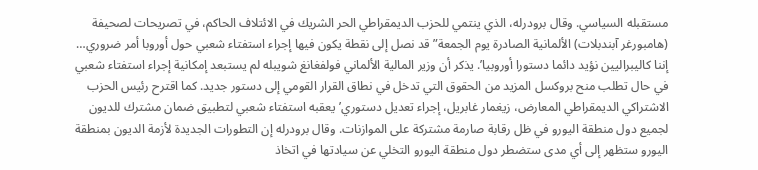مستقبله السياسي. وقال برودرله، الذي ينتمي للحزب الديمقراطي الحر الشريك في الائتلاف الحاكم، في تصريحات لصحيفة (هامبورغر آبندبلات) الألمانية الصادرة يوم الجمعة”قد نصل إلى نقطة يكون فيها إجراء استفتاء شعبي حول أوروبا أمر ضروري… إننا كاليبراليين نؤيد دائما دستورا أوروبيا’. يذكر أن وزير المالية الألماني فولفغانغ شويبله لم يستبعد إمكانية إجراء استفتاء شعبي في حال تطلب منح بروكسل المزيد من الحقوق التي تدخل في نطاق القرار القومي إلى دستور جديد. كما اقترح رئيس الحزب الاشتراكي الديمقراطي المعارض، زيغمار غابريل، إجراء تعديل دستوري’يعقبه استفتاء شعبي لتطبيق ضمان مشترك للديون لجميع دول منطقة اليورو في ظل رقابة صارمة مشتركة على الموازنات. وقال برودرله إن التطورات الجديدة لأزمة الديون بمنطقة اليورو ستظهر إلى أي مدى ستضطر دول منطقة اليورو التخلي عن سيادتها في اتخاذ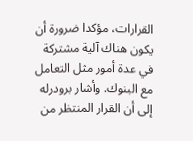القرارات، مؤكدا ضرورة أن يكون هناك آلية مشتركة في عدة أمور مثل التعامل مع البنوك. وأشار برودرله إلى أن القرار المنتظر من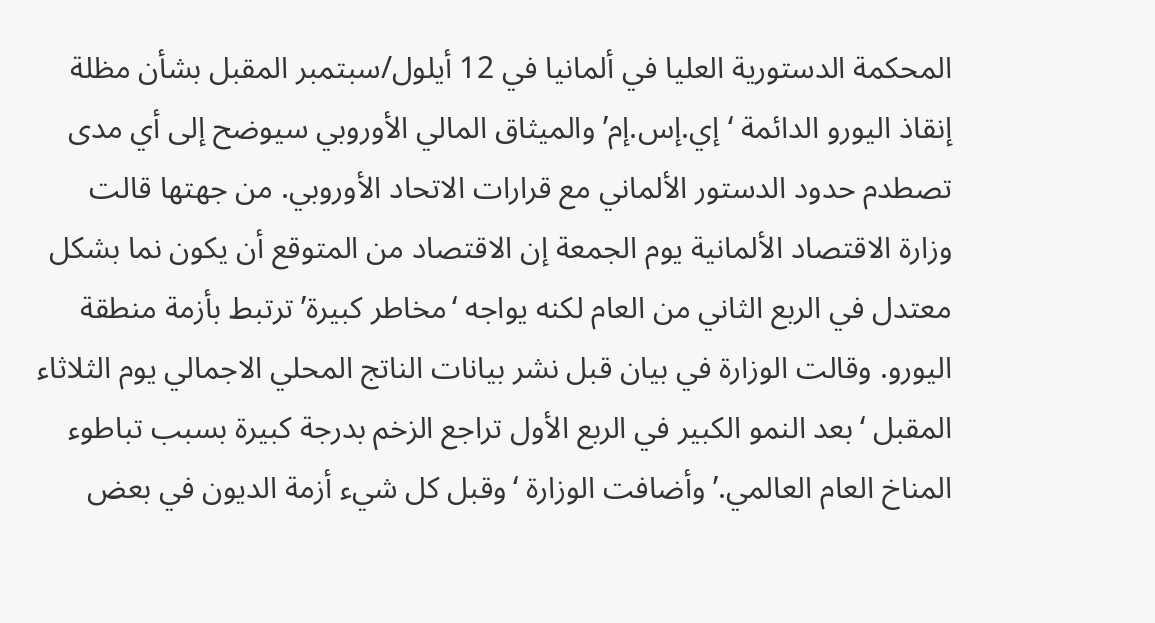المحكمة الدستورية العليا في ألمانيا في 12 أيلول/سبتمبر المقبل بشأن مظلة إنقاذ اليورو الدائمة ‘إي.إس.إم’ والميثاق المالي الأوروبي سيوضح إلى أي مدى تصطدم حدود الدستور الألماني مع قرارات الاتحاد الأوروبي. من جهتها قالت وزارة الاقتصاد الألمانية يوم الجمعة إن الاقتصاد من المتوقع أن يكون نما بشكل معتدل في الربع الثاني من العام لكنه يواجه ‘مخاطر كبيرة’ ترتبط بأزمة منطقة اليورو. وقالت الوزارة في بيان قبل نشر بيانات الناتج المحلي الاجمالي يوم الثلاثاء المقبل ‘بعد النمو الكبير في الربع الأول تراجع الزخم بدرجة كبيرة بسبب تباطوء المناخ العام العالمي.’ وأضافت الوزارة ‘وقبل كل شيء أزمة الديون في بعض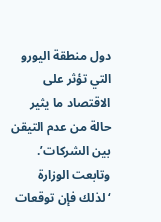دول منطقة اليورو التي تؤثر على الاقتصاد ما يثير حالة من عدم التيقن بين الشركات’. وتابعت الوزارة ‘لذلك فإن توقعات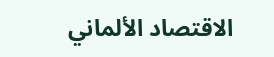الاقتصاد الألماني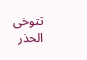تتوخى الحذر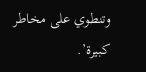وتنطوي على مخاطر كبيرة’.